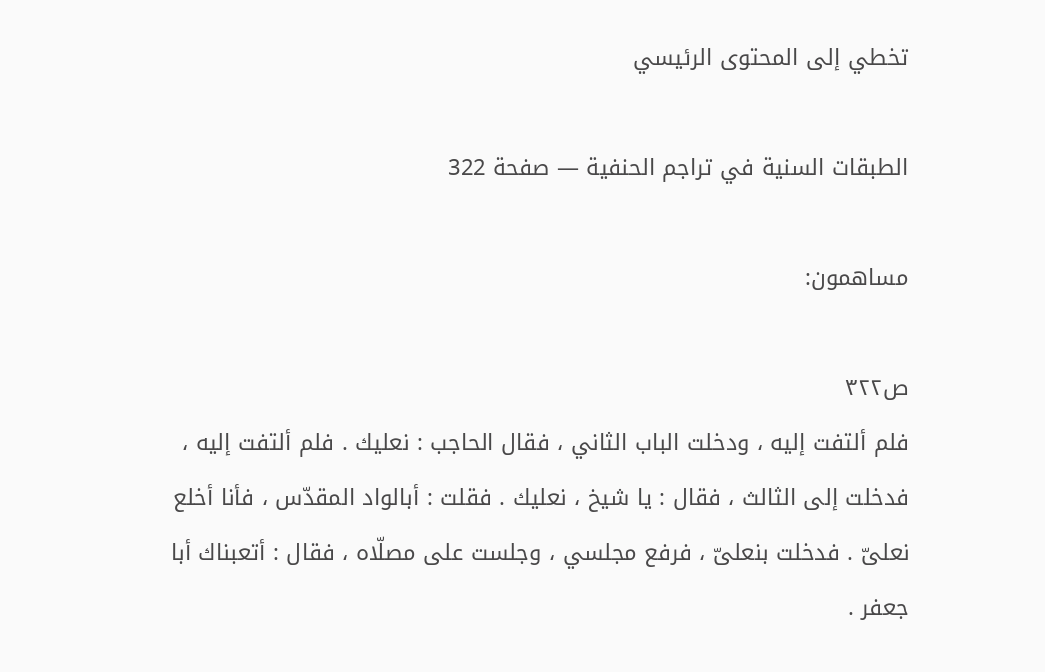تخطي إلى المحتوى الرئيسي

الطبقات السنية في تراجم الحنفية — صفحة 322

مساهمون:

ص٣٢٢
فلم ألتفت إليه ، ودخلت الباب الثاني ، فقال الحاجب : نعليك . فلم ألتفت إليه ، فدخلت إلى الثالث ، فقال : يا شيخ ، نعليك . فقلت : أبالواد المقدّس ، فأنا أخلع نعلىّ . فدخلت بنعلىّ ، فرفع مجلسي ، وجلست على مصلّاه ، فقال : أتعبناك أبا جعفر .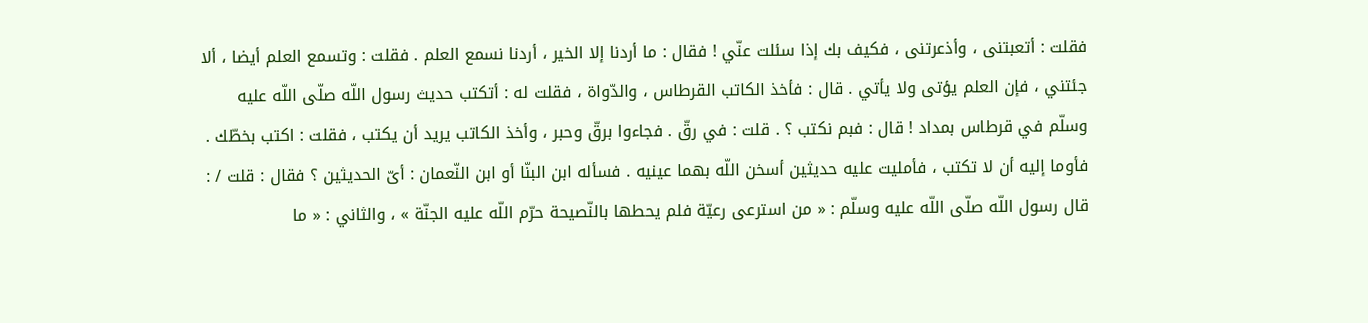فقلت : أتعبتنى ، وأذعرتنى ، فكيف بك إذا سئلت عنّي ! فقال : ما أردنا إلا الخير ، أردنا نسمع العلم . فقلت : وتسمع العلم أيضا ، ألا جئتني ، فإن العلم يؤتى ولا يأتي . قال : فأخذ الكاتب القرطاس ، والدّواة ، فقلت له : أتكتب حديث رسول اللّه صلّى اللّه عليه وسلّم في قرطاس بمداد ! قال : فبم نكتب ؟ . قلت : في رقّ . فجاءوا برقّ وحبر ، وأخذ الكاتب يريد أن يكتب ، فقلت : اكتب بخطّك . فأوما إليه أن لا تكتب ، فأمليت عليه حديثين أسخن اللّه بهما عينيه . فسأله ابن البنّا أو ابن النّعمان : أىّ الحديثين ؟ فقال : قلت / : قال رسول اللّه صلّى اللّه عليه وسلّم : « من استرعى رعيّة فلم يحطها بالنّصيحة حرّم اللّه عليه الجنّة » ، والثاني : « ما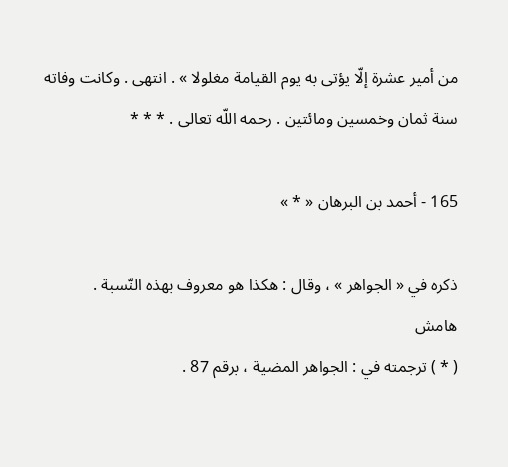من أمير عشرة إلّا يؤتى به يوم القيامة مغلولا » . انتهى . وكانت وفاته سنة ثمان وخمسين ومائتين . رحمه اللّه تعالى . * * *

165 - أحمد بن البرهان « * »

ذكره في « الجواهر » ، وقال : هكذا هو معروف بهذه النّسبة .
هامش
( * ) ترجمته في : الجواهر المضية ، برقم 87 .